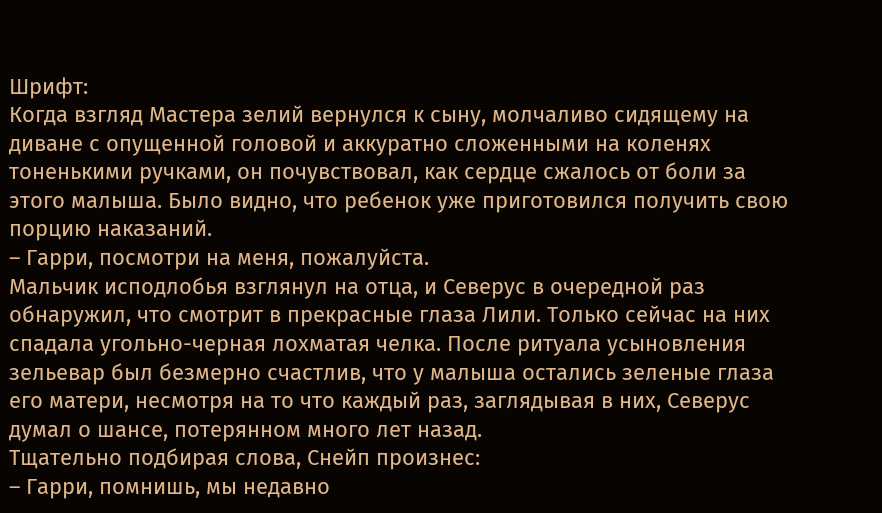Шрифт:
Когда взгляд Мастера зелий вернулся к сыну, молчаливо сидящему на диване с опущенной головой и аккуратно сложенными на коленях тоненькими ручками, он почувствовал, как сердце сжалось от боли за этого малыша. Было видно, что ребенок уже приготовился получить свою порцию наказаний.
– Гарри, посмотри на меня, пожалуйста.
Мальчик исподлобья взглянул на отца, и Северус в очередной раз обнаружил, что смотрит в прекрасные глаза Лили. Только сейчас на них спадала угольно-черная лохматая челка. После ритуала усыновления зельевар был безмерно счастлив, что у малыша остались зеленые глаза его матери, несмотря на то что каждый раз, заглядывая в них, Северус думал о шансе, потерянном много лет назад.
Тщательно подбирая слова, Снейп произнес:
– Гарри, помнишь, мы недавно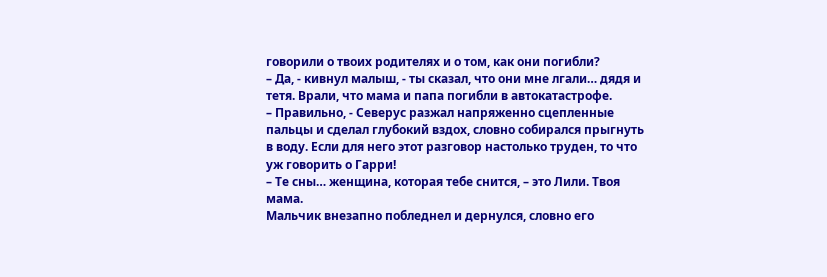говорили о твоих родителях и о том, как они погибли?
– Да, - кивнул малыш, - ты сказал, что они мне лгали… дядя и тетя. Врали, что мама и папа погибли в автокатастрофе.
– Правильно, - Северус разжал напряженно сцепленные пальцы и сделал глубокий вздох, словно собирался прыгнуть в воду. Если для него этот разговор настолько труден, то что уж говорить о Гарри!
– Те сны… женщина, которая тебе снится, – это Лили. Твоя мама.
Мальчик внезапно побледнел и дернулся, словно его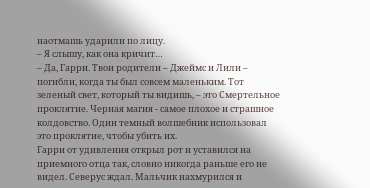наотмашь ударили по лицу.
– Я слышу, как она кричит…
– Да, Гарри. Твои родители – Джеймс и Лили – погибли, когда ты был совсем маленьким. Тот зеленый свет, который ты видишь, – это Смертельное проклятие. Черная магия - самое плохое и страшное колдовство. Один темный волшебник использовал это проклятие, чтобы убить их.
Гарри от удивления открыл рот и уставился на приемного отца так, словно никогда раньше его не видел. Северус ждал. Мальчик нахмурился и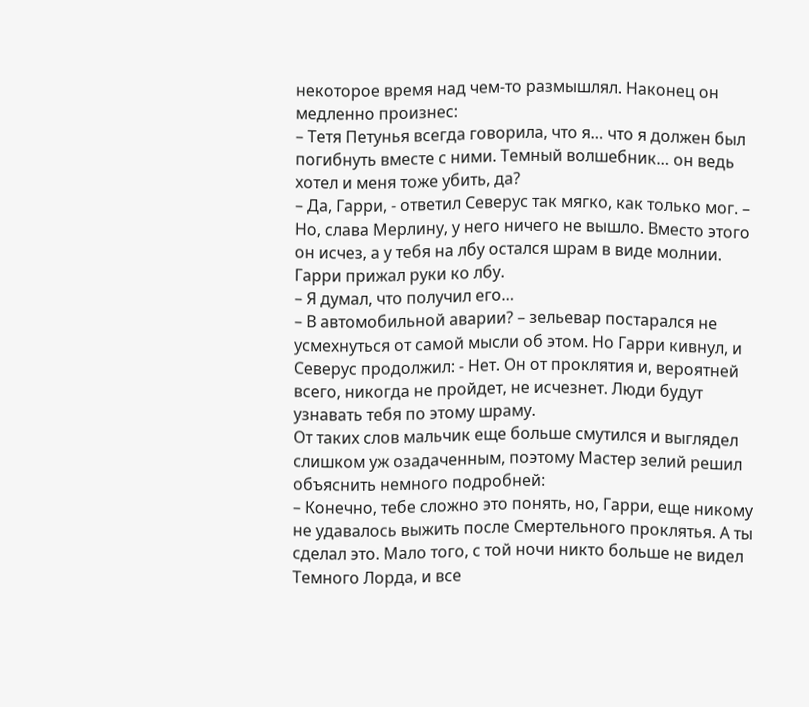некоторое время над чем-то размышлял. Наконец он медленно произнес:
– Тетя Петунья всегда говорила, что я… что я должен был погибнуть вместе с ними. Темный волшебник… он ведь хотел и меня тоже убить, да?
– Да, Гарри, - ответил Северус так мягко, как только мог. – Но, слава Мерлину, у него ничего не вышло. Вместо этого он исчез, а у тебя на лбу остался шрам в виде молнии.
Гарри прижал руки ко лбу.
– Я думал, что получил его…
– В автомобильной аварии? – зельевар постарался не усмехнуться от самой мысли об этом. Но Гарри кивнул, и Северус продолжил: - Нет. Он от проклятия и, вероятней всего, никогда не пройдет, не исчезнет. Люди будут узнавать тебя по этому шраму.
От таких слов мальчик еще больше смутился и выглядел слишком уж озадаченным, поэтому Мастер зелий решил объяснить немного подробней:
– Конечно, тебе сложно это понять, но, Гарри, еще никому не удавалось выжить после Смертельного проклятья. А ты сделал это. Мало того, с той ночи никто больше не видел Темного Лорда, и все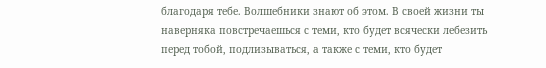благодаря тебе. Волшебники знают об этом. В своей жизни ты наверняка повстречаешься с теми, кто будет всячески лебезить перед тобой, подлизываться, а также с теми, кто будет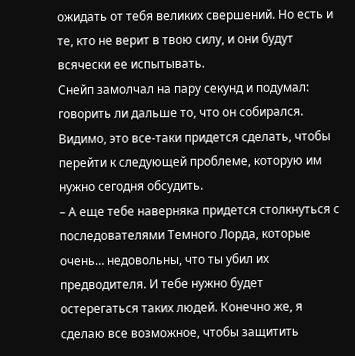ожидать от тебя великих свершений. Но есть и те, кто не верит в твою силу, и они будут всячески ее испытывать.
Снейп замолчал на пару секунд и подумал: говорить ли дальше то, что он собирался. Видимо, это все-таки придется сделать, чтобы перейти к следующей проблеме, которую им нужно сегодня обсудить.
– А еще тебе наверняка придется столкнуться с последователями Темного Лорда, которые очень… недовольны, что ты убил их предводителя. И тебе нужно будет остерегаться таких людей. Конечно же, я сделаю все возможное, чтобы защитить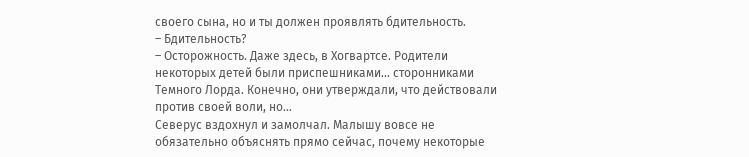своего сына, но и ты должен проявлять бдительность.
– Бдительность?
– Осторожность. Даже здесь, в Хогвартсе. Родители некоторых детей были приспешниками… сторонниками Темного Лорда. Конечно, они утверждали, что действовали против своей воли, но…
Северус вздохнул и замолчал. Малышу вовсе не обязательно объяснять прямо сейчас, почему некоторые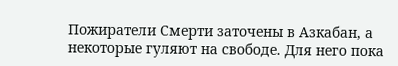Пожиратели Смерти заточены в Азкабан, а некоторые гуляют на свободе. Для него пока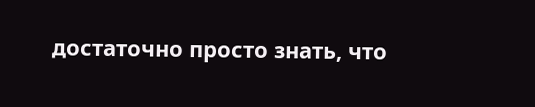достаточно просто знать, что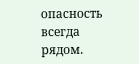опасность всегда рядом.